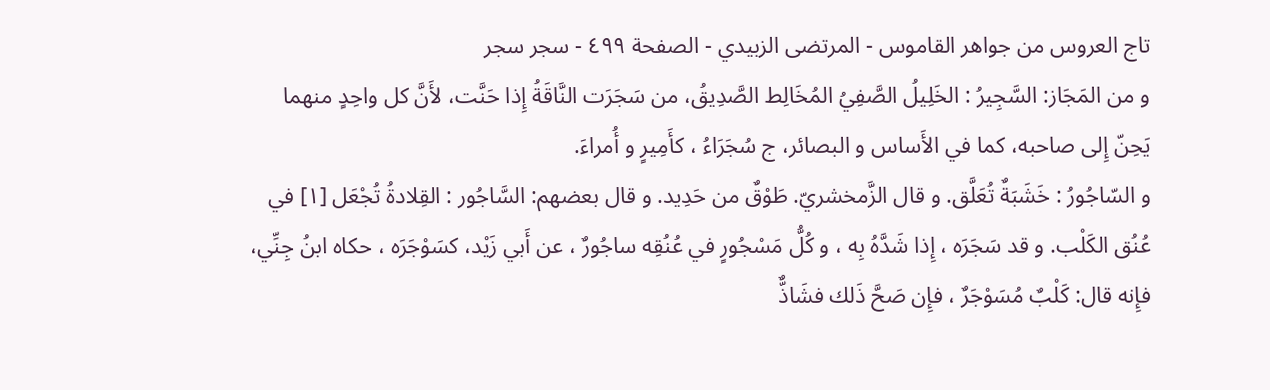تاج العروس من جواهر القاموس - المرتضى الزبيدي - الصفحة ٤٩٩ - سجر سجر
و من المَجَاز: السَّجِيرُ : الخَلِيلُ الصَّفِيُ المُخَالِط الصَّدِيقُ، من سَجَرَت النَّاقَةُ إِذا حَنَّت، لأَنَّ كل واحِدٍ منهما يَحِنّ إِلى صاحبه، كما في الأَساس و البصائر، ج سُجَرَاءُ ، كأَمِيرٍ و أُمراءَ.
و السّاجُورُ : خَشَبَةٌ تُعَلَّق. و قال الزَّمخشريّ. طَوْقٌ من حَدِيد. و قال بعضهم: السَّاجُور : القِلادةُ تُجْعَل [١] في عُنُق الكَلْب. و قد سَجَرَه ، إِذا شَدَّهُ بِه ، و كُلُّ مَسْجُورٍ في عُنُقِه ساجُورٌ ، عن أَبي زَيْد، كسَوْجَرَه ، حكاه ابنُ جِنِّي، فإِنه قال: كَلْبٌ مُسَوْجَرٌ ، فإِن صَحَّ ذَلك فشَاذٌّ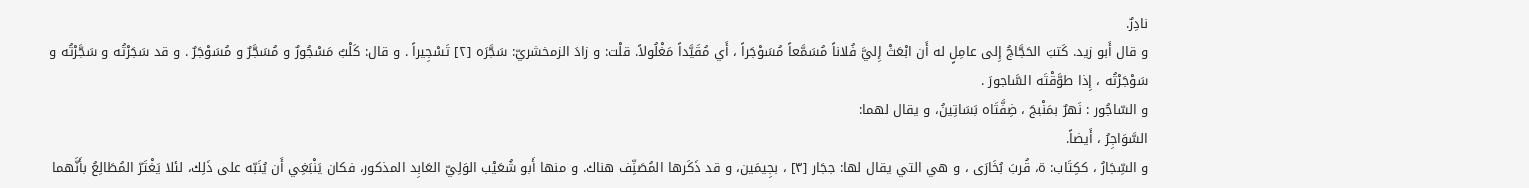نادِرٌ.
و قال أَبو زيد. كَتبَ الحَجَّاجُ إِلى عامِلٍ له أَن ابْعَثْ إِليَّ فُلاناً مُسَمَّعاً مُسَوْجَراً ، أَي مُقَيَّداً مَغْلُولاً. قلْت: و زادَ الزمخشريّ: سَجَّرَه [٢] تَسْجِيراً . و قال: كَلْبٌ مَسْجُورٌ و مُسَجَّرٌ و مُسَوْجَرٌ . و قد سَجَرْتُه و سَجَّرْتُه و سَوْجَرْتُه ، إِذا طوَّقْتَه السَّاجورَ .
و السّاجُور : نَهرٌ بمَنْبجَ ، ضِفَّتَاه بَسَاتِينُ، و يقال لهما:
السَّوَاجِرُ ، أَيضاً.
و السِّجَارُ ، ككِتَاب: ة، قُربَ بُخَارَى ، و هي التي يقال لها: ججَار [٣] ، بجِيمَين، و قد ذَكَرها المُصَنِّف هناك. و منها أَبو شُعَيْب الوَلِيّ العَابِد المذكور، فكان يَنْبَغِي أَن يُنَبّه على ذَلِك، لئلا يَغْتَرّ المُطَالِعُ بأَنَّهما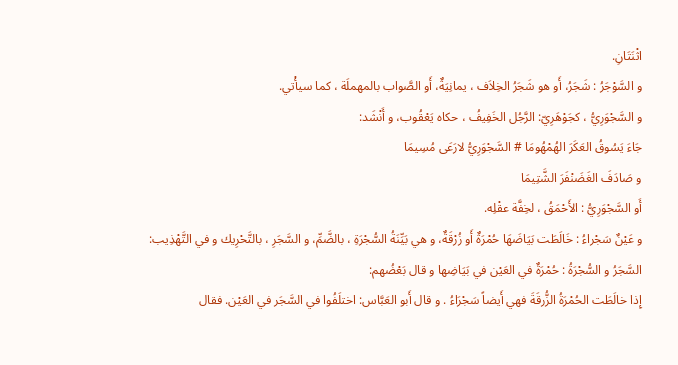اثْنَتَانِ.
و السَّوْجَرُ : شَجَرُ، أَو هو شَجَرُ الخِلاَف ، يمانِيَةٌ، أَو الصَّواب بالمهملَة ، كما سيأْتي.
و السَّجْوَرِيُّ ، كجَوْهَرِيّ: الرَّجُل الخَفِيفُ ، حكاه يَعْقُوب، و أَنْشَد:
جَاءَ يَسُوقُ العَكَرَ الهُمْهُومَا # السَّجْوَرِيُّ لارَعَى مُسِيمَا
و صَادَفَ الغَضَنْفَرَ الشَّتِيمَا
أَو السَّجْوَرِيُّ : الأَحْمَقُ ، لخِفَّة عقْلِه.
و عَيْنٌ سَجْراءُ : خَالَطَت بَيَاضَهَا حُمْرَةٌ أَو زُرْقَةٌ، و هي بَيِّنَةُ السُّجْرَةِ ، بالضَّمِّ، و السَّجَرِ ، بالتَّحْرِيك و في التَّهْذِيب: السَّجَرُ و السُّجْرَةُ : حُمْرَةٌ في العَيْن في بَيَاضِها و قال بَعْضُهم:
إِذا خالَطَت الحُمْرَةُ الزُّرقَةَ فهي أَيضاً سَجْرَاءُ . و قال أَبو العَبَّاس: اختلَفُوا في السَّجَر في العَيْن. فقال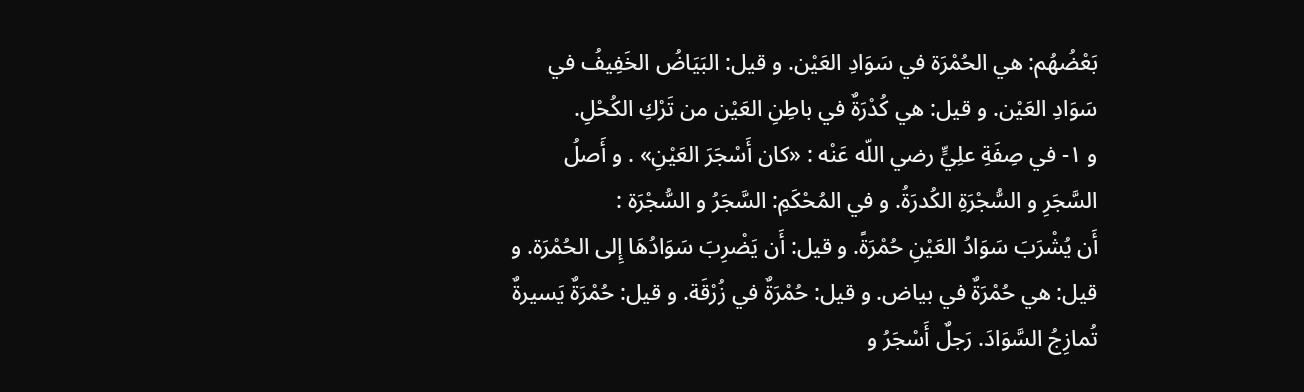بَعْضُهُم: هي الحُمْرَة في سَوَادِ العَيْن. و قيل: البَيَاضُ الخَفِيفُ في سَوَادِ العَيْن. و قيل: هي كُدْرَةٌ في باطِنِ العَيْن من تَرْكِ الكُحْلِ.
و ١- في صِفَةِ علِيٍّ رضي اللّه عَنْه : «كان أَسْجَرَ العَيْنِ» . و أَصلُ السَّجَرِ و السُّجْرَةِ الكُدرَةُ. و في المُحْكَمِ: السَّجَرُ و السُّجْرَة :
أَن يُشْرَبَ سَوَادُ العَيْنِ حُمْرَةً. و قيل: أَن يَضْرِبَ سَوَادُهَا إِلى الحُمْرَة. و قيل: هي حُمْرَةٌ في بياض. و قيل: حُمْرَةٌ في زُرْقَة. و قيل: حُمْرَةٌ يَسيرةٌ تُمازِجُ السَّوَادَ. رَجلٌ أَسْجَرُ و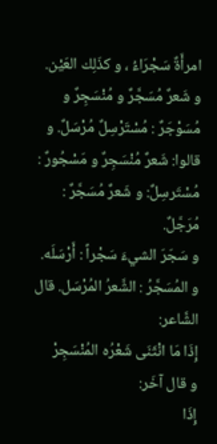امرأَةٌ سَجْرَاءُ ، و كذَلِك العَيْن.
و شَعرٌ مُسَجَّرٌ و مُنْسَجِرٌ و مُسَوْجَرٌ : مُسْتَرْسِلٌ مُرْسَلٌ. و قالوا: شَعرٌ مُنْسَجِرٌ و مَسْجُورٌ : مُسْتَرسِلٌ: و شَعرٌ مُسَجَّرٌ :
مُرَجَّلٌ.
و سَجَرَ الشيءَ سَجْراً : أَرْسَلَه.
و المُسَجَّرُ : الشَّعرُ المُرْسَل. قال الشَّاعر:
إِذَا مَا انْثَنَى شَعْرُه المُنْسَجِرْ
و قال آخَر:
إِذَا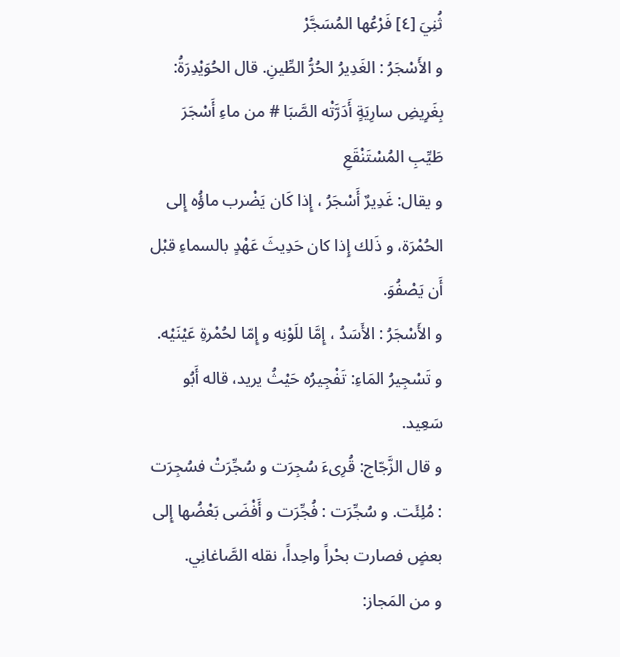ثُنِيَ [٤] فَرْعُها المُسَجَّرْ
و الأَسْجَرُ : الغَدِيرُ الحُرُّ الطِّينِ. قال الحُوَيْدِرَةُ:
بِغَرِيضِ سارِيَةٍ أَدَرَّتْه الصَّبَا # من ماءِ أَسْجَرَ طَيِّبِ المُسْتَنْقَعِ
و يقال: غَدِيرٌ أَسْجَرُ ، إِذا كَان يَضْرب ماؤُه إِلى الحُمْرَة، و ذَلك إِذا كان حَدِيثَ عَهْدٍ بالسماءِ قبْل أَن يَصْفُوَ.
و الأَسْجَرُ : الأَسَدُ ، إِمَّا للَوْنِه و إِمّا لحُمْرةِ عَيْنَيْه.
و تَسْجِيرُ المَاءِ: تَفْجِيرُه حَيْثُ يريد، قاله أَبُو سَعِيد.
و قال الزَّجّاج: قُرِىءَ سُجِرَت و سُجِّرَتْ فسُجِرَت : مُلِئَت. و سُجِّرَت : فُجِّرَت و أَفْضَى بَعْضُها إِلى بعضٍ فصارت بحْراً واحِداً، نقله الصَّاغانِي.
و من المَجاز: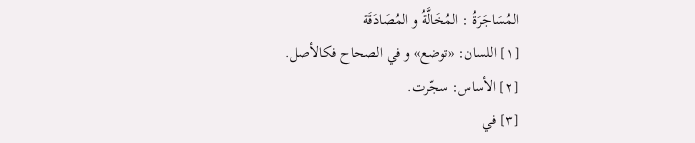المُسَاجَرَةُ : المُخَالَّةُ و المُصَادَقَة
[١] اللسان: «توضع» و في الصحاح فكالأصل.
[٢] الأساس: سجّرت.
[٣] في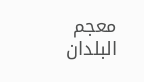معجم البلدان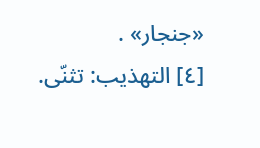«جنجار» .
[٤] التهذيب: تثنّى.